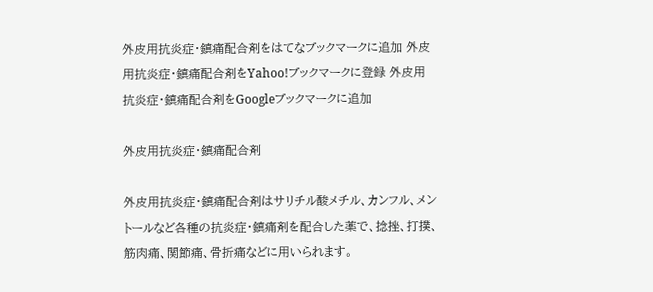外皮用抗炎症・鎮痛配合剤をはてなブックマークに追加 外皮用抗炎症・鎮痛配合剤をYahoo!ブックマークに登録 外皮用抗炎症・鎮痛配合剤をGoogleブックマークに追加

外皮用抗炎症・鎮痛配合剤

外皮用抗炎症・鎮痛配合剤はサリチル酸メチル、カンフル、メントールなど各種の抗炎症・鎮痛剤を配合した薬で、捻挫、打撲、筋肉痛、関節痛、骨折痛などに用いられます。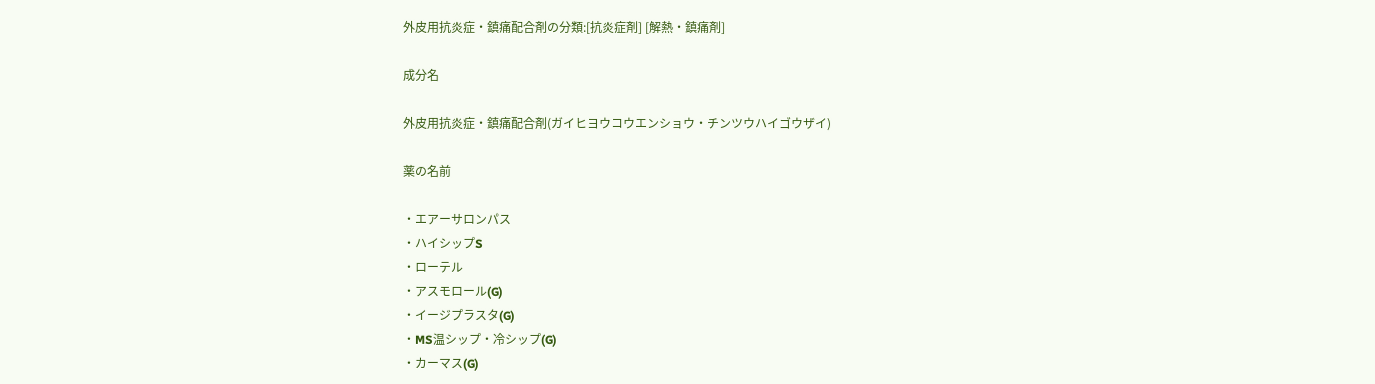外皮用抗炎症・鎮痛配合剤の分類:[抗炎症剤] [解熱・鎮痛剤]

成分名

外皮用抗炎症・鎮痛配合剤(ガイヒヨウコウエンショウ・チンツウハイゴウザイ)

薬の名前

・エアーサロンパス
・ハイシップS
・ローテル
・アスモロール(G)
・イージプラスタ(G)
・MS温シップ・冷シップ(G)
・カーマス(G)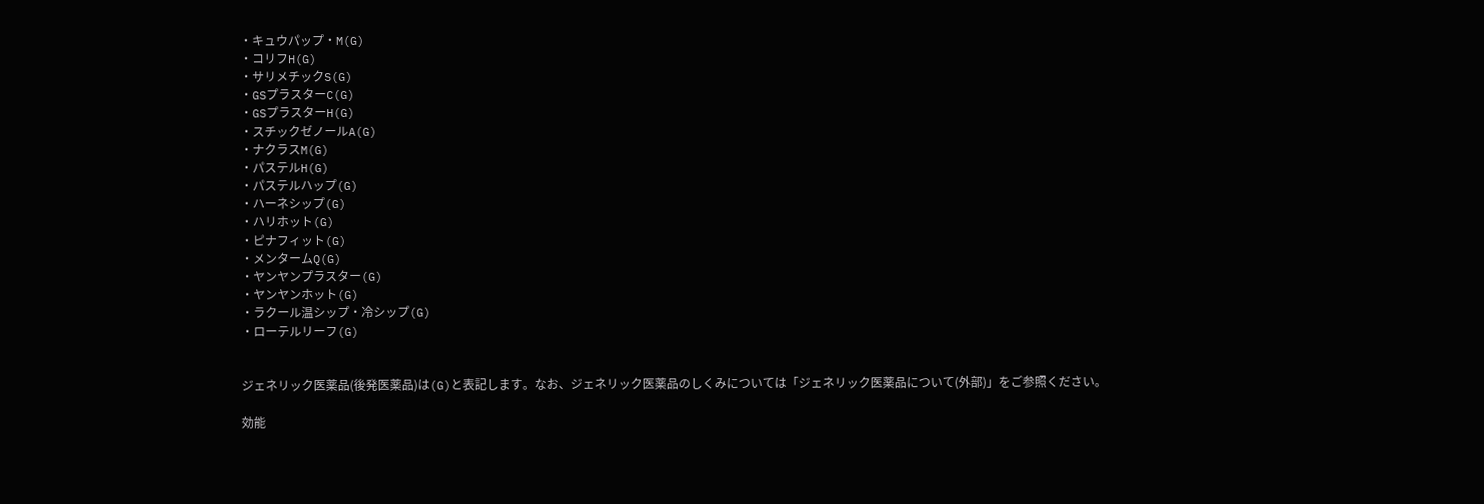・キュウパップ・M(G)
・コリフH(G)
・サリメチックS(G)
・GSプラスターC(G)
・GSプラスターH(G)
・スチックゼノールA(G)
・ナクラスM(G)
・パステルH(G)
・パステルハップ(G)
・ハーネシップ(G)
・ハリホット(G)
・ピナフィット(G)
・メンタームQ(G)
・ヤンヤンプラスター(G)
・ヤンヤンホット(G)
・ラクール温シップ・冷シップ(G)
・ローテルリーフ(G)


ジェネリック医薬品(後発医薬品)は(G)と表記します。なお、ジェネリック医薬品のしくみについては「ジェネリック医薬品について(外部)」をご参照ください。

効能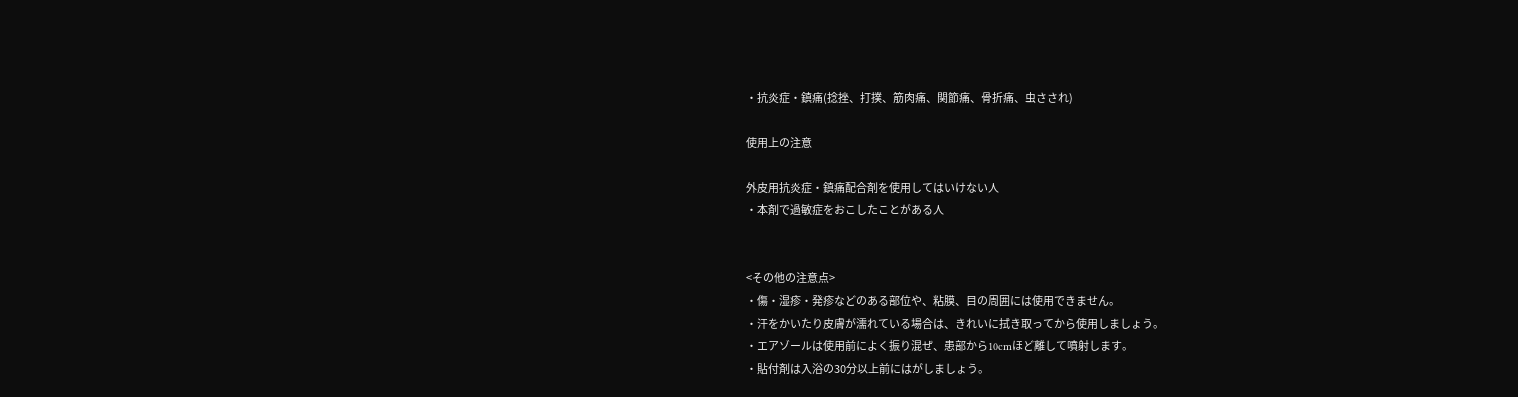・抗炎症・鎮痛(捻挫、打撲、筋肉痛、関節痛、骨折痛、虫さされ)

使用上の注意

外皮用抗炎症・鎮痛配合剤を使用してはいけない人
・本剤で過敏症をおこしたことがある人


<その他の注意点>
・傷・湿疹・発疹などのある部位や、粘膜、目の周囲には使用できません。
・汗をかいたり皮膚が濡れている場合は、きれいに拭き取ってから使用しましょう。
・エアゾールは使用前によく振り混ぜ、患部から10cmほど離して噴射します。
・貼付剤は入浴の30分以上前にはがしましょう。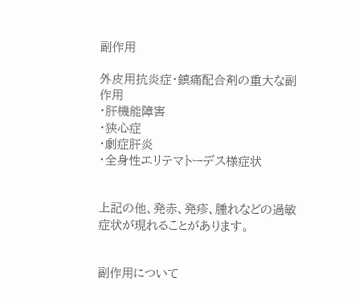副作用

外皮用抗炎症・鎮痛配合剤の重大な副作用
・肝機能障害
・狭心症
・劇症肝炎
・全身性エリテマトーデス様症状


上記の他、発赤、発疹、腫れなどの過敏症状が現れることがあります。


副作用について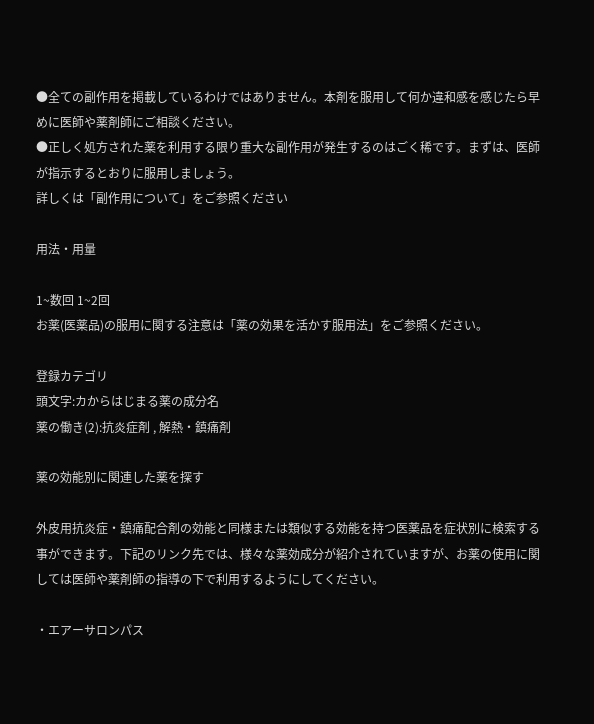●全ての副作用を掲載しているわけではありません。本剤を服用して何か違和感を感じたら早めに医師や薬剤師にご相談ください。
●正しく処方された薬を利用する限り重大な副作用が発生するのはごく稀です。まずは、医師が指示するとおりに服用しましょう。
詳しくは「副作用について」をご参照ください

用法・用量

1~数回 1~2回
お薬(医薬品)の服用に関する注意は「薬の効果を活かす服用法」をご参照ください。

登録カテゴリ
頭文字:カからはじまる薬の成分名
薬の働き(2):抗炎症剤 , 解熱・鎮痛剤

薬の効能別に関連した薬を探す

外皮用抗炎症・鎮痛配合剤の効能と同様または類似する効能を持つ医薬品を症状別に検索する事ができます。下記のリンク先では、様々な薬効成分が紹介されていますが、お薬の使用に関しては医師や薬剤師の指導の下で利用するようにしてください。

・エアーサロンパス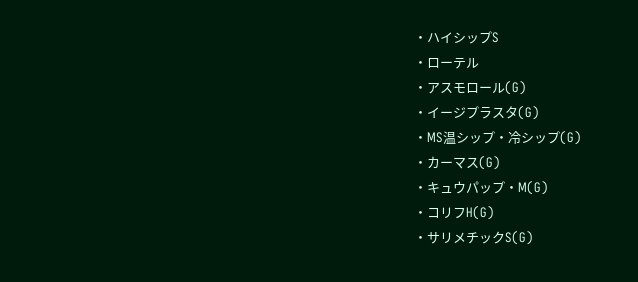・ハイシップS
・ローテル
・アスモロール(G)
・イージプラスタ(G)
・MS温シップ・冷シップ(G)
・カーマス(G)
・キュウパップ・M(G)
・コリフH(G)
・サリメチックS(G)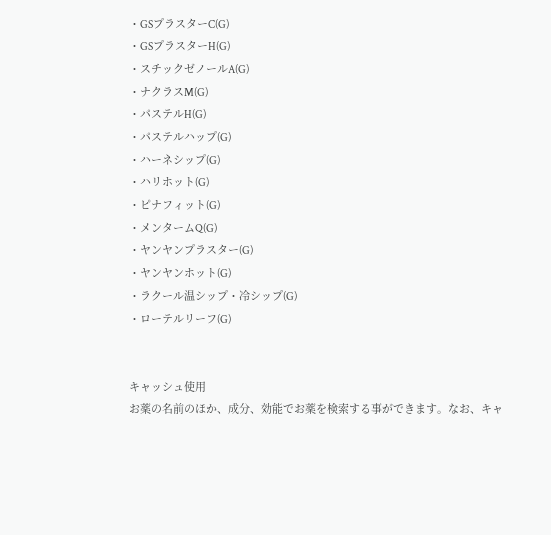・GSプラスターC(G)
・GSプラスターH(G)
・スチックゼノールA(G)
・ナクラスM(G)
・パステルH(G)
・パステルハップ(G)
・ハーネシップ(G)
・ハリホット(G)
・ピナフィット(G)
・メンタームQ(G)
・ヤンヤンプラスター(G)
・ヤンヤンホット(G)
・ラクール温シップ・冷シップ(G)
・ローテルリーフ(G)


キャッシュ使用
お薬の名前のほか、成分、効能でお薬を検索する事ができます。なお、キャ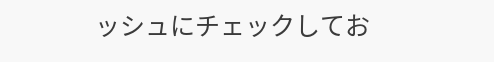ッシュにチェックしてお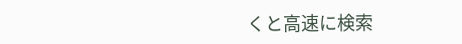くと高速に検索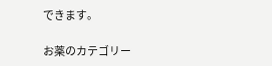できます。

お薬のカテゴリー